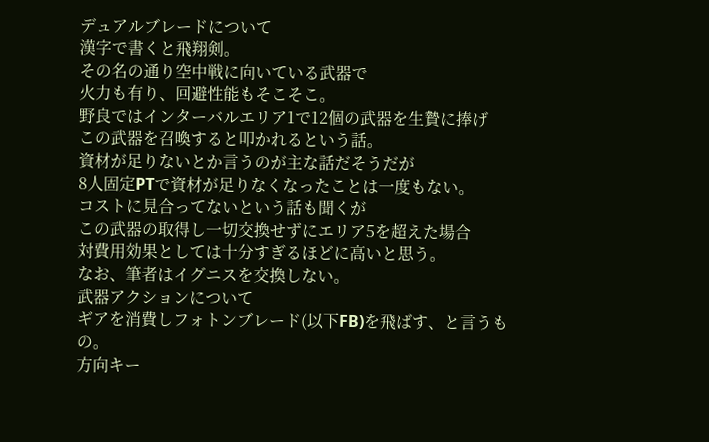デュアルブレードについて
漢字で書くと飛翔剣。
その名の通り空中戦に向いている武器で
火力も有り、回避性能もそこそこ。
野良ではインターバルエリア1で12個の武器を生贄に捧げ
この武器を召喚すると叩かれるという話。
資材が足りないとか言うのが主な話だそうだが
8人固定PTで資材が足りなくなったことは一度もない。
コストに見合ってないという話も聞くが
この武器の取得し一切交換せずにエリア5を超えた場合
対費用効果としては十分すぎるほどに高いと思う。
なお、筆者はイグニスを交換しない。
武器アクションについて
ギアを消費しフォトンブレード(以下FB)を飛ばす、と言うもの。
方向キー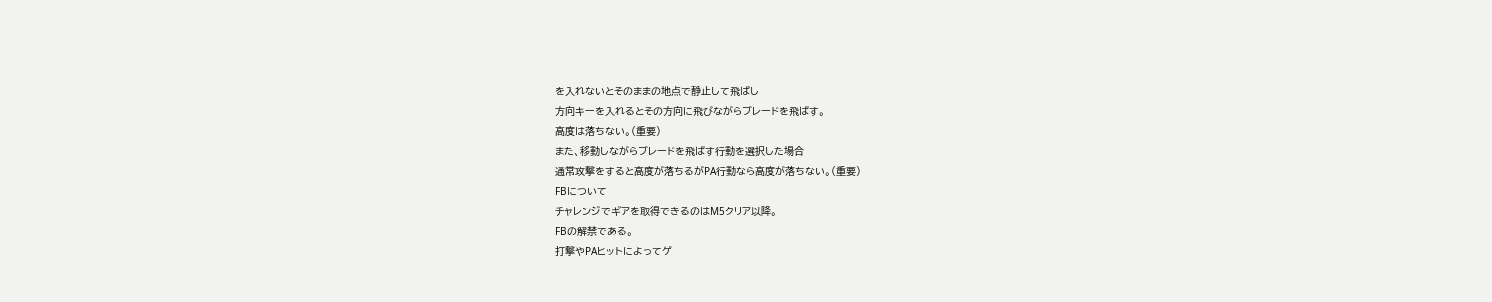を入れないとそのままの地点で静止して飛ばし
方向キーを入れるとその方向に飛びながらブレードを飛ばす。
高度は落ちない。(重要)
また、移動しながらブレードを飛ばす行動を選択した場合
通常攻撃をすると高度が落ちるがPA行動なら高度が落ちない。(重要)
FBについて
チャレンジでギアを取得できるのはM5クリア以降。
FBの解禁である。
打撃やPAヒットによってゲ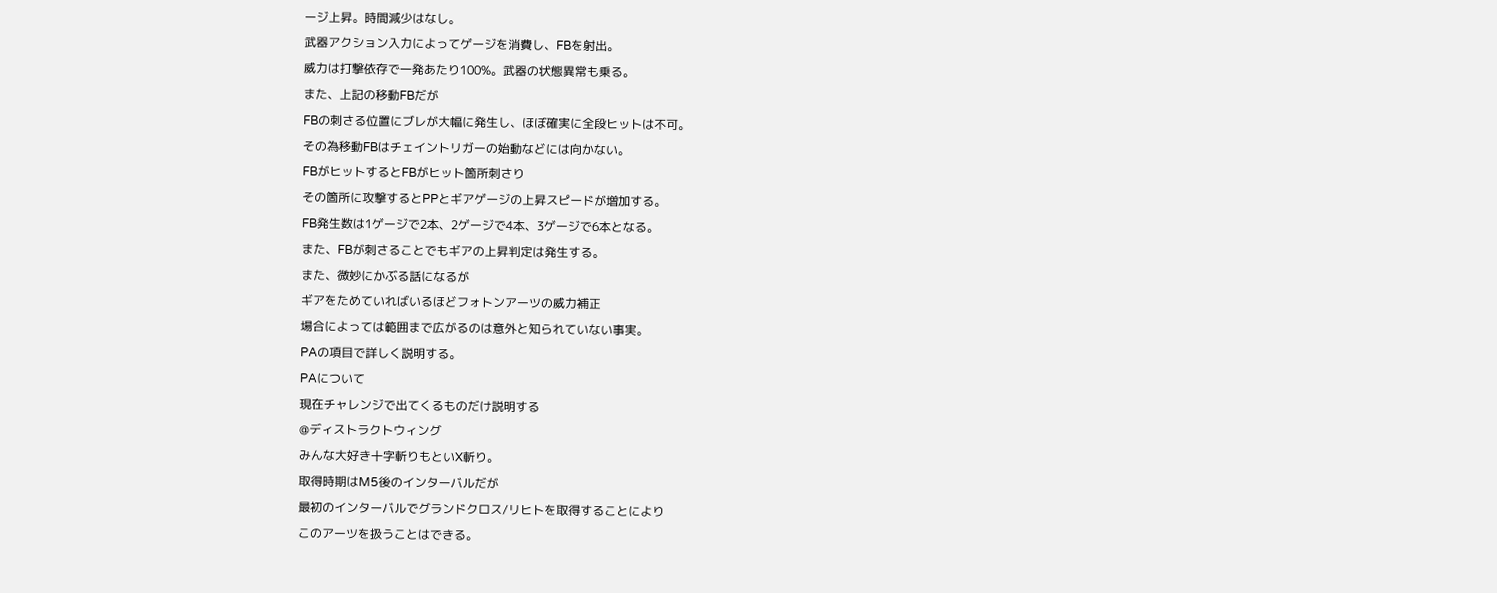ージ上昇。時間減少はなし。
武器アクション入力によってゲージを消費し、FBを射出。
威力は打撃依存で一発あたり100%。武器の状態異常も乗る。
また、上記の移動FBだが
FBの刺さる位置にブレが大幅に発生し、ほぼ確実に全段ヒットは不可。
その為移動FBはチェイントリガーの始動などには向かない。
FBがヒットするとFBがヒット箇所刺さり
その箇所に攻撃するとPPとギアゲージの上昇スピードが増加する。
FB発生数は1ゲージで2本、2ゲージで4本、3ゲージで6本となる。
また、FBが刺さることでもギアの上昇判定は発生する。
また、微妙にかぶる話になるが
ギアをためていればいるほどフォトンアーツの威力補正
場合によっては範囲まで広がるのは意外と知られていない事実。
PAの項目で詳しく説明する。
PAについて
現在チャレンジで出てくるものだけ説明する
@ディストラクトウィング
みんな大好き十字斬りもといX斬り。
取得時期はM5後のインターバルだが
最初のインターバルでグランドクロス/リヒトを取得することにより
このアーツを扱うことはできる。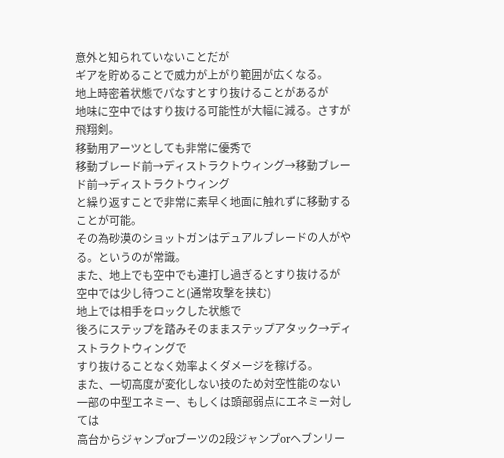意外と知られていないことだが
ギアを貯めることで威力が上がり範囲が広くなる。
地上時密着状態でパなすとすり抜けることがあるが
地味に空中ではすり抜ける可能性が大幅に減る。さすが飛翔剣。
移動用アーツとしても非常に優秀で
移動ブレード前→ディストラクトウィング→移動ブレード前→ディストラクトウィング
と繰り返すことで非常に素早く地面に触れずに移動することが可能。
その為砂漠のショットガンはデュアルブレードの人がやる。というのが常識。
また、地上でも空中でも連打し過ぎるとすり抜けるが
空中では少し待つこと(通常攻撃を挟む)
地上では相手をロックした状態で
後ろにステップを踏みそのままステップアタック→ディストラクトウィングで
すり抜けることなく効率よくダメージを稼げる。
また、一切高度が変化しない技のため対空性能のない
一部の中型エネミー、もしくは頭部弱点にエネミー対しては
高台からジャンプorブーツの2段ジャンプorヘブンリー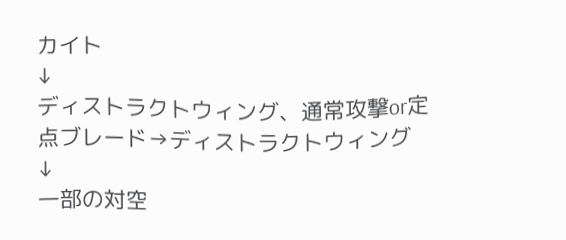カイト
↓
ディストラクトウィング、通常攻撃or定点ブレード→ディストラクトウィング
↓
一部の対空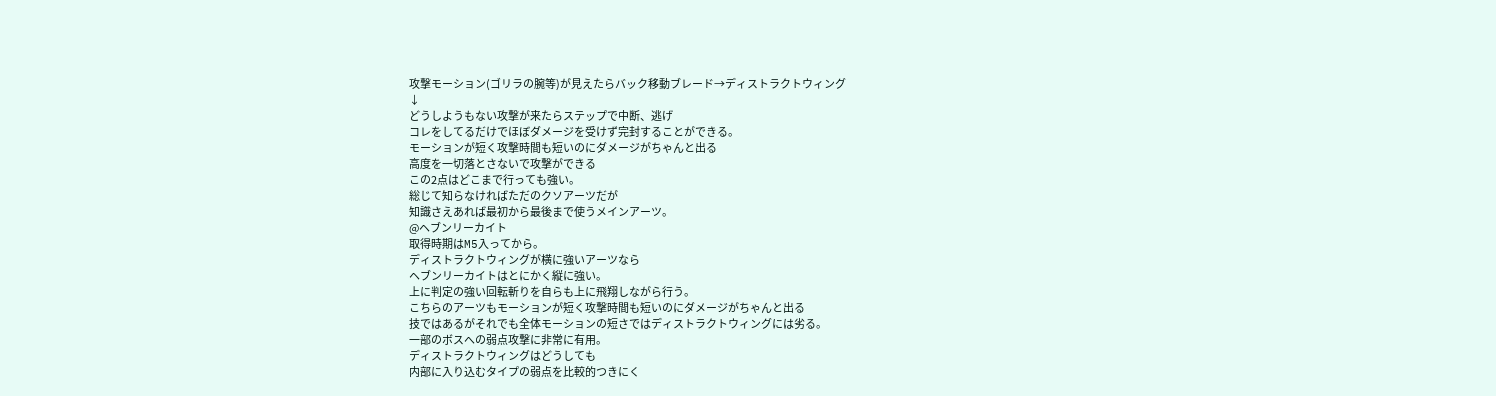攻撃モーション(ゴリラの腕等)が見えたらバック移動ブレード→ディストラクトウィング
↓
どうしようもない攻撃が来たらステップで中断、逃げ
コレをしてるだけでほぼダメージを受けず完封することができる。
モーションが短く攻撃時間も短いのにダメージがちゃんと出る
高度を一切落とさないで攻撃ができる
この2点はどこまで行っても強い。
総じて知らなければただのクソアーツだが
知識さえあれば最初から最後まで使うメインアーツ。
@ヘブンリーカイト
取得時期はM5入ってから。
ディストラクトウィングが横に強いアーツなら
ヘブンリーカイトはとにかく縦に強い。
上に判定の強い回転斬りを自らも上に飛翔しながら行う。
こちらのアーツもモーションが短く攻撃時間も短いのにダメージがちゃんと出る
技ではあるがそれでも全体モーションの短さではディストラクトウィングには劣る。
一部のボスへの弱点攻撃に非常に有用。
ディストラクトウィングはどうしても
内部に入り込むタイプの弱点を比較的つきにく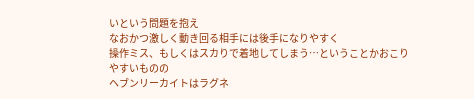いという問題を抱え
なおかつ激しく動き回る相手には後手になりやすく
操作ミス、もしくはスカりで着地してしまう…ということかおこりやすいものの
ヘブンリーカイトはラグネ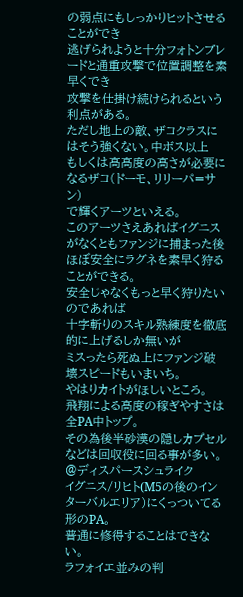の弱点にもしっかりヒットさせることができ
逃げられようと十分フォトンブレードと通重攻撃で位置調整を素早くでき
攻撃を仕掛け続けられるという利点がある。
ただし地上の敵、ザコクラスにはそう強くない。中ボス以上
もしくは高高度の高さが必要になるザコ(ドーモ、リリーパ=サン)
で輝くアーツといえる。
このアーツさえあればイグニスがなくともファンジに捕まった後
ほぼ安全にラグネを素早く狩ることができる。
安全じゃなくもっと早く狩りたいのであれば
十字斬りのスキル熟練度を徹底的に上げるしか無いが
ミスったら死ぬ上にファンジ破壊スピードもいまいち。
やはりカイトがほしいところ。
飛翔による高度の稼ぎやすさは全PA中トップ。
その為後半砂漠の隠しカプセルなどは回収役に回る事が多い。
@ディスパースシュライク
イグニス/リヒト(M5の後のインターバルエリア)にくっついてる形のPA。
普通に修得することはできない。
ラフォイエ並みの判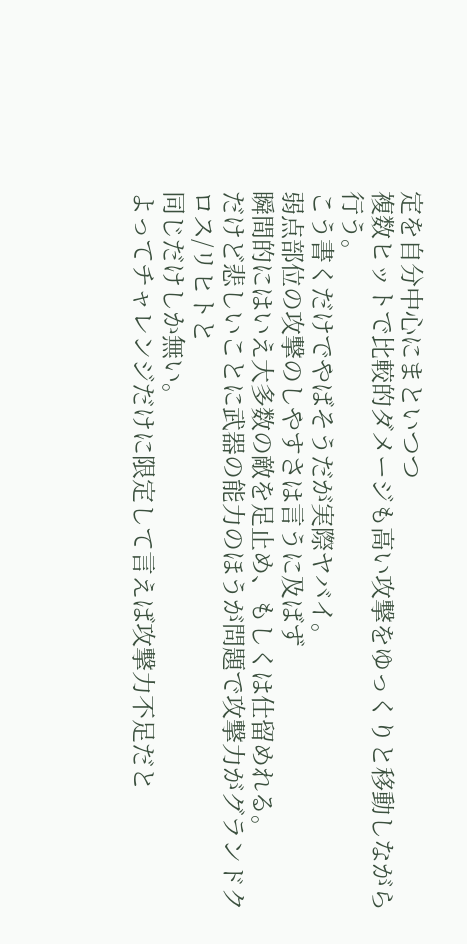定を自分中心にまといつつ
複数ヒットで比較的ダメージも高い攻撃をゆっくりと移動しながら行う。
こう書くだけでやばそうだが実際ヤバイ。
弱点部位の攻撃のしやすさは言うに及ばず
瞬間的にはいえ大多数の敵を足止め、もしくは仕留めれる。
だけど悲しいことに武器の能力のほうが問題で攻撃力がグランドクロス/リヒトと
同じだけしか無い。
よってチャレンジだけに限定して言えば攻撃力不足だと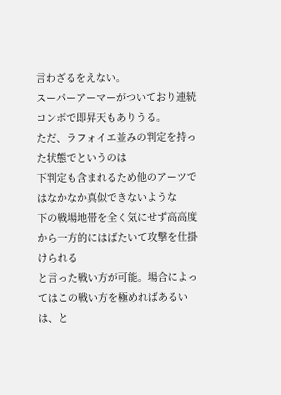言わざるをえない。
スーパーアーマーがついており連続コンボで即昇天もありうる。
ただ、ラフォイエ並みの判定を持った状態でというのは
下判定も含まれるため他のアーツではなかなか真似できないような
下の戦場地帯を全く気にせず高高度から一方的にはばたいて攻撃を仕掛けられる
と言った戦い方が可能。場合によってはこの戦い方を極めればあるいは、と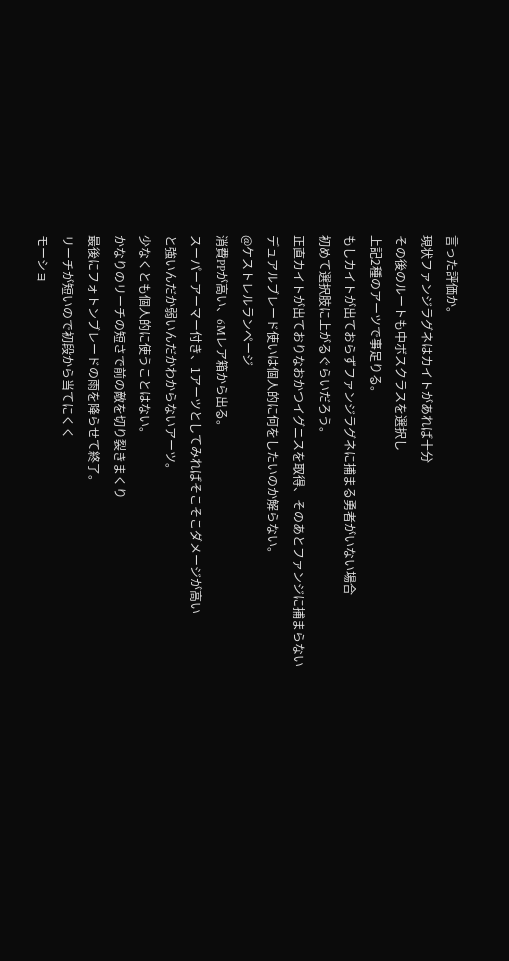言った評価か。
現状ファンジラグネはカイトがあれば十分
その後のルートも中ボスクラスを選択し
上記2種のアーツで事足りる。
もしカイトが出ておらずファンジラグネに捕まる勇者がいない場合
初めて選択肢に上がるぐらいだろう。
正直カイトが出ておりなおかつイグニスを取得、そのあとファンジに捕まらない
デュアルブレード使いは個人的に何をしたいのか解らない。
@ケストレルランページ
消費PPが高い、6Mレア箱から出る。
スーパーアーマー付き、1アーツとしてみればそこそこダメージが高い
と強いんだか弱いんだかわからないアーツ。
少なくとも個人的に使うことはない。
かなりのリーチの短さで前の敵を切り裂きまくり
最後にフォトンブレードの雨を降らせて終了。
リーチが短いので初段から当てにくく
モーショ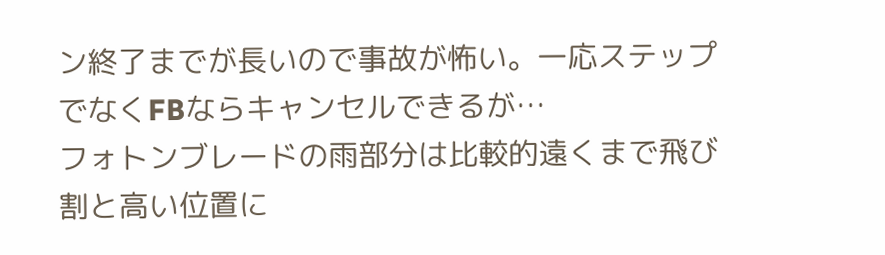ン終了までが長いので事故が怖い。一応ステップでなくFBならキャンセルできるが…
フォトンブレードの雨部分は比較的遠くまで飛び
割と高い位置に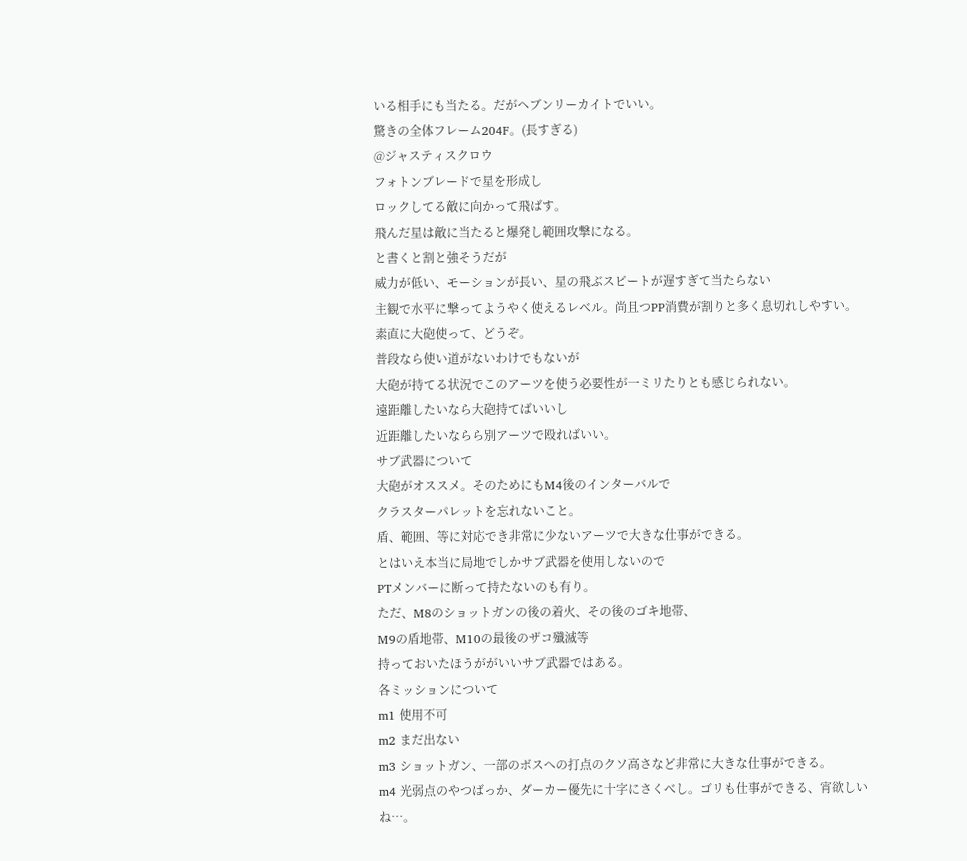いる相手にも当たる。だがヘブンリーカイトでいい。
驚きの全体フレーム204F。(長すぎる)
@ジャスティスクロウ
フォトンブレードで星を形成し
ロックしてる敵に向かって飛ばす。
飛んだ星は敵に当たると爆発し範囲攻撃になる。
と書くと割と強そうだが
威力が低い、モーションが長い、星の飛ぶスピートが遅すぎて当たらない
主観で水平に撃ってようやく使えるレベル。尚且つPP消費が割りと多く息切れしやすい。
素直に大砲使って、どうぞ。
普段なら使い道がないわけでもないが
大砲が持てる状況でこのアーツを使う必要性が一ミリたりとも感じられない。
遠距離したいなら大砲持てばいいし
近距離したいならら別アーツで殴ればいい。
サブ武器について
大砲がオススメ。そのためにもM4後のインターバルで
クラスターパレットを忘れないこと。
盾、範囲、等に対応でき非常に少ないアーツで大きな仕事ができる。
とはいえ本当に局地でしかサブ武器を使用しないので
PTメンバーに断って持たないのも有り。
ただ、M8のショットガンの後の着火、その後のゴキ地帯、
M9の盾地帯、M10の最後のザコ殲滅等
持っておいたほうががいいサブ武器ではある。
各ミッションについて
m1 使用不可
m2 まだ出ない
m3 ショットガン、一部のボスへの打点のクソ高さなど非常に大きな仕事ができる。
m4 光弱点のやつばっか、ダーカー優先に十字にさくべし。ゴリも仕事ができる、宵欲しいね…。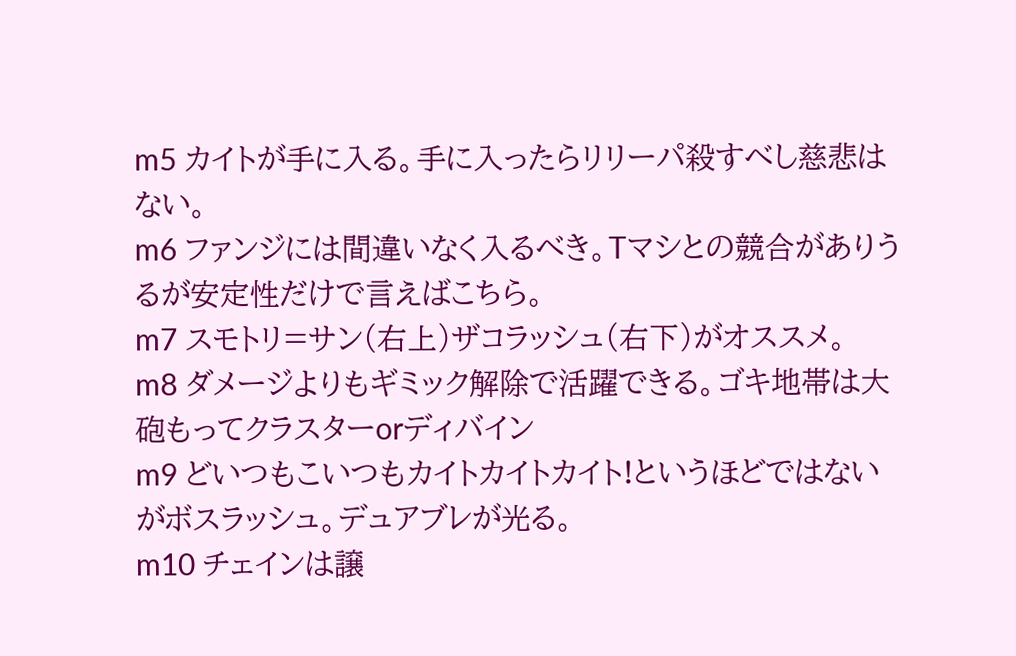m5 カイトが手に入る。手に入ったらリリーパ殺すべし慈悲はない。
m6 ファンジには間違いなく入るべき。Tマシとの競合がありうるが安定性だけで言えばこちら。
m7 スモトリ=サン(右上)ザコラッシュ(右下)がオススメ。
m8 ダメージよりもギミック解除で活躍できる。ゴキ地帯は大砲もってクラスターorディバイン
m9 どいつもこいつもカイトカイトカイト!というほどではないがボスラッシュ。デュアブレが光る。
m10 チェインは譲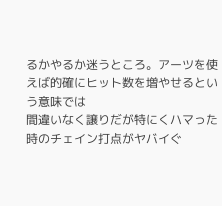るかやるか迷うところ。アーツを使えば的確にヒット数を増やせるという意味では
間違いなく譲りだが特にくハマった時のチェイン打点がヤバイぐ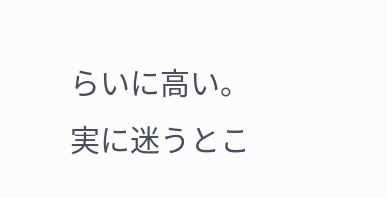らいに高い。
実に迷うとこ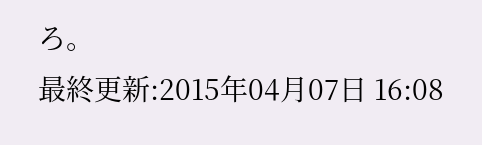ろ。
最終更新:2015年04月07日 16:08